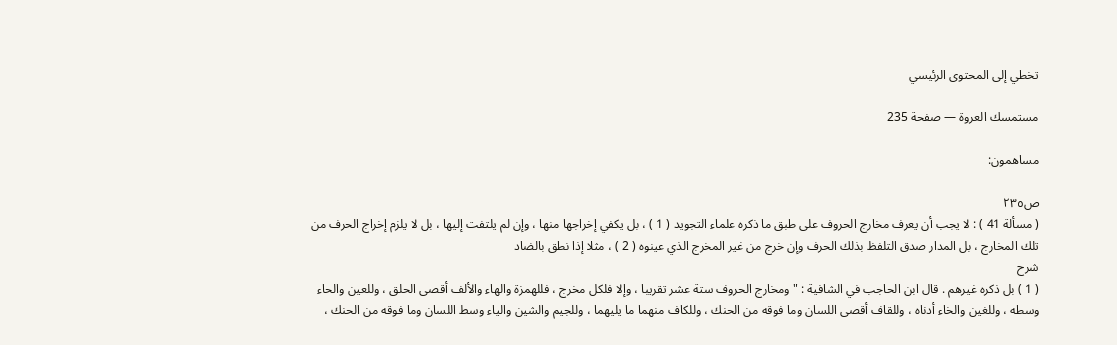تخطي إلى المحتوى الرئيسي

مستمسك العروة — صفحة 235

مساهمون:

ص٢٣٥
( مسألة 41 ) : لا يجب أن يعرف مخارج الحروف على طبق ما ذكره علماء التجويد ( 1 ) ، بل يكفي إخراجها منها ، وإن لم يلتفت إليها ، بل لا يلزم إخراج الحرف من تلك المخارج ، بل المدار صدق التلفظ بذلك الحرف وإن خرج من غير المخرج الذي عينوه ( 2 ) ، مثلا إذا نطق بالضاد
شرح
( 1 ) بل ذكره غيرهم . قال ابن الحاجب في الشافية : " ومخارج الحروف ستة عشر تقريبا ، وإلا فلكل مخرج ، فللهمزة والهاء والألف أقصى الحلق ، وللعين والحاء وسطه ، وللغين والخاء أدناه ، وللقاف أقصى اللسان وما فوقه من الحنك ، وللكاف منهما ما يليهما ، وللجيم والشين والياء وسط اللسان وما فوقه من الحنك ،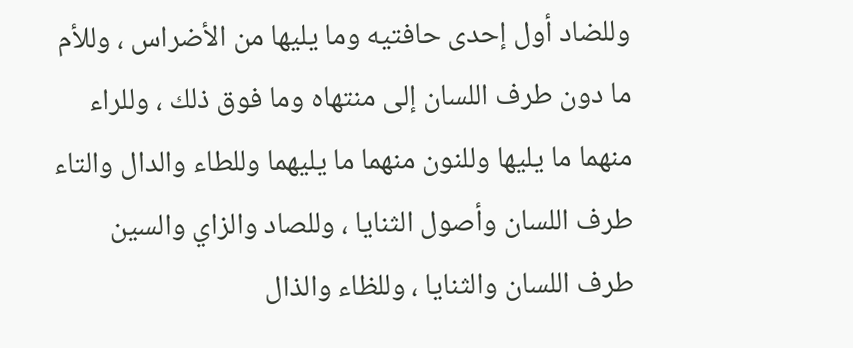وللضاد أول إحدى حافتيه وما يليها من الأضراس ، وللأم ما دون طرف اللسان إلى منتهاه وما فوق ذلك ، وللراء منهما ما يليها وللنون منهما ما يليهما وللطاء والدال والتاء طرف اللسان وأصول الثنايا ، وللصاد والزاي والسين طرف اللسان والثنايا ، وللظاء والذال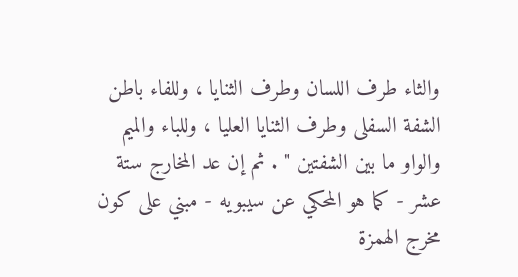والثاء طرف اللسان وطرف الثنايا ، وللفاء باطن الشفة السفلى وطرف الثنايا العليا ، وللباء والميم والواو ما بين الشفتين " . ثم إن عد المخارج ستة عشر - كما هو المحكي عن سيبويه - مبني على كون مخرج الهمزة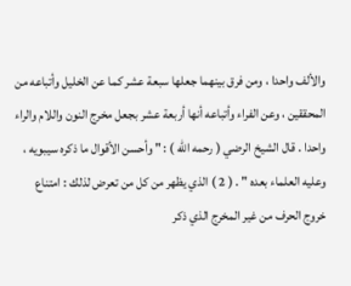والألف واحدا ، ومن فرق بينهما جعلها سبعة عشر كما عن الخليل وأتباعه من المحققين ، وعن الفراء وأتباعه أنها أربعة عشر بجعل مخرج النون واللام والراء واحدا . قال الشيخ الرضي ( رحمه الله ) : " وأحسن الأقوال ما ذكره سيبويه ، وعليه العلماء بعده " . ( 2 ) الذي يظهر من كل من تعرض لذلك : امتناع خروج الحرف من غير المخرج الذي ذكر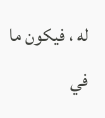له ، فيكون ما في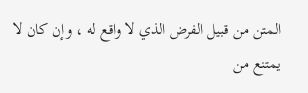المتن من قبيل الفرض الذي لا واقع له ، وإن كان لا يمتنع من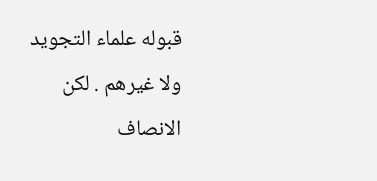قبوله علماء التجويد ولا غيرهم . لكن الانصاف